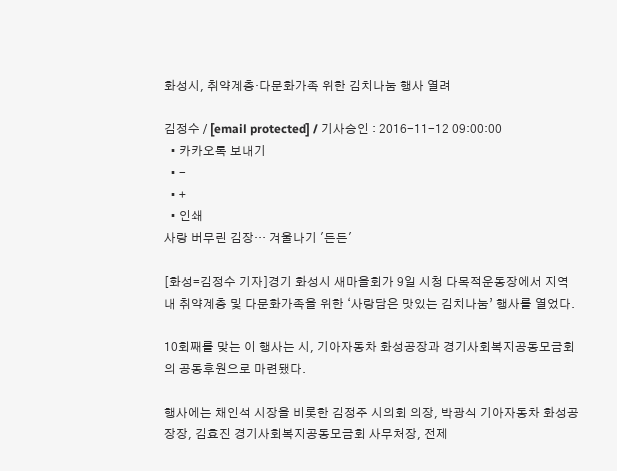화성시, 취약계층·다문화가족 위한 김치나눔 행사 열려

김정수 / [email protected] / 기사승인 : 2016-11-12 09:00:00
  • 카카오톡 보내기
  • -
  • +
  • 인쇄
사랑 버무린 김장… 겨울나기 '든든'

[화성=김정수 기자]경기 화성시 새마을회가 9일 시청 다목적운동장에서 지역내 취약계층 및 다문화가족을 위한 ‘사랑담은 맛있는 김치나눔’ 행사를 열었다.

10회째를 맞는 이 행사는 시, 기아자동차 화성공장과 경기사회복지공동모금회의 공동후원으로 마련됐다.

행사에는 채인석 시장을 비롯한 김정주 시의회 의장, 박광식 기아자동차 화성공장장, 김효진 경기사회복지공동모금회 사무처장, 전제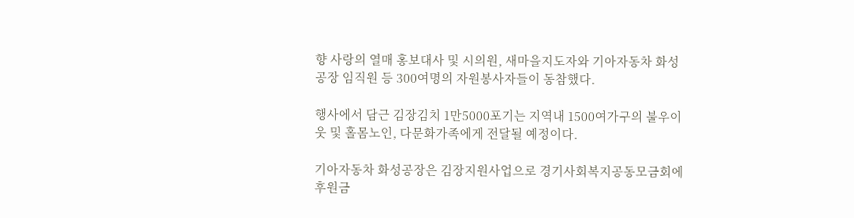향 사랑의 열매 홍보대사 및 시의원, 새마을지도자와 기아자동차 화성공장 임직원 등 300여명의 자원봉사자들이 동참했다.

행사에서 담근 김장김치 1만5000포기는 지역내 1500여가구의 불우이웃 및 홀몸노인, 다문화가족에게 전달될 예정이다.

기아자동차 화성공장은 김장지원사업으로 경기사회복지공동모금회에 후원금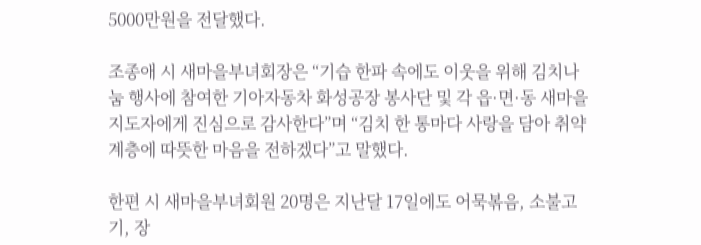5000만원을 전달했다.

조종애 시 새마을부녀회장은 “기습 한파 속에도 이웃을 위해 김치나눔 행사에 참여한 기아자동차 화성공장 봉사단 및 각 읍·면·동 새마을지도자에게 진심으로 감사한다”며 “김치 한 통마다 사랑을 담아 취약계층에 따뜻한 마음을 전하겠다”고 말했다.

한편 시 새마을부녀회원 20명은 지난달 17일에도 어묵볶음, 소불고기, 장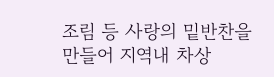조림 등 사랑의 밑반찬을 만들어 지역내 차상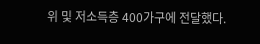위 및 저소득층 400가구에 전달했다.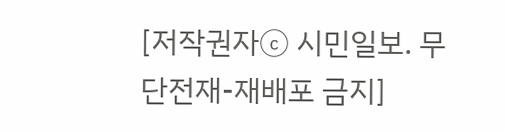[저작권자ⓒ 시민일보. 무단전재-재배포 금지]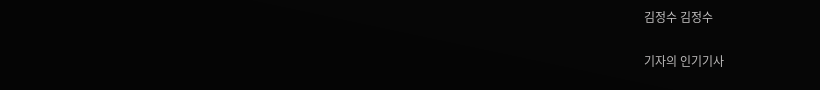김정수 김정수

기자의 인기기사